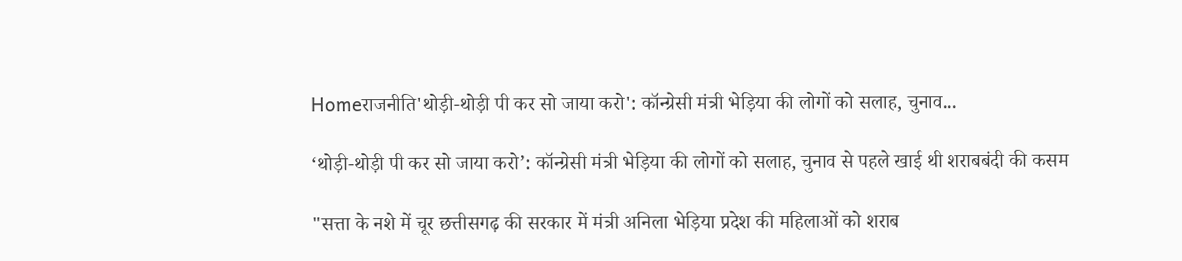Homeराजनीति'थोड़ी-थोड़ी पी कर सो जाया करो': कॉन्ग्रेसी मंत्री भेड़िया की लोगों को सलाह, चुनाव...

‘थोड़ी-थोड़ी पी कर सो जाया करो’: कॉन्ग्रेसी मंत्री भेड़िया की लोगों को सलाह, चुनाव से पहले खाई थी शराबबंदी की कसम

"सत्ता के नशे में चूर छत्तीसगढ़ की सरकार में मंत्री अनिला भेड़िया प्रदेश की महिलाओं को शराब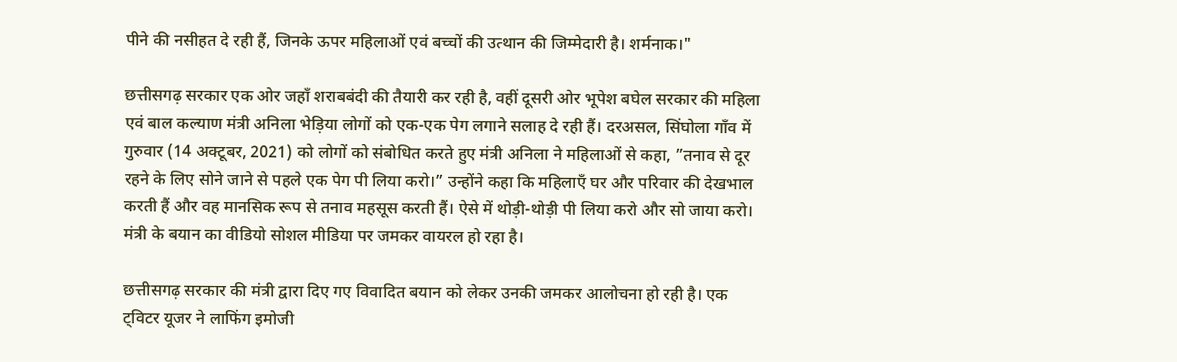पीने की नसीहत दे रही हैं, जिनके ऊपर महिलाओं एवं बच्चों की उत्थान की जिम्मेदारी है। शर्मनाक।"

छत्तीसगढ़ सरकार एक ओर जहाँ शराबबंदी की तैयारी कर रही है, वहीं दूसरी ओर भूपेश बघेल सरकार की महिला एवं बाल कल्याण मंत्री अनिला भेड़िया लोगों को एक-एक पेग लगाने सलाह दे रही हैं। दरअसल, सिंघोला गाँव में गुरुवार (14 अक्टूबर, 2021) को लोगों को संबोधित करते हुए मंत्री अनिला ने महिलाओं से कहा, ”तनाव से दूर रहने के लिए सोने जाने से पहले एक पेग पी लिया करो।” उन्होंने कहा कि महिलाएँ घर और परिवार की देखभाल करती हैं और वह मानसिक रूप से तनाव महसूस करती हैं। ऐसे में थोड़ी-थोड़ी पी लिया करो और सो जाया करो। मंत्री के बयान का वीडियो सोशल मीडिया पर जमकर वायरल हो रहा है।

छत्तीसगढ़ सरकार की मंत्री द्वारा दिए गए विवादित बयान को लेकर उनकी जमकर आलोचना हो रही है। एक ट्विटर यूजर ने लाफिंग इमोजी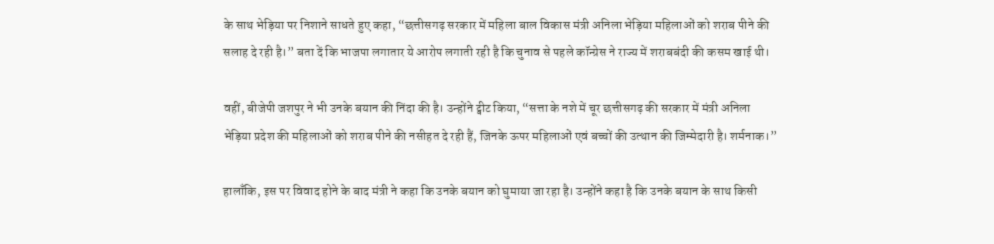के साथ भेड़िया पर निशाने साधते हुए कहा, “छत्तीसगढ़ सरकार में महिला बाल विकास मंत्री अनिला भेड़िया महिलाओं को शराब पीने की सलाह दे रही है।” बता दें कि भाजपा लगातार ये आरोप लगाती रही है कि चुनाव से पहले कॉन्ग्रेस ने राज्य में शराबबंदी की कसम खाई थी।

वहीं, बीजेपी जशपुर ने भी उनके बयान की निंदा की है। उन्होंने ट्वीट किया, “सत्ता के नशे में चूर छत्तीसगढ़ की सरकार में मंत्री अनिला भेड़िया प्रदेश की महिलाओं को शराब पीने की नसीहत दे रही हैं, जिनके ऊपर महिलाओं एवं बच्चों की उत्थान की जिम्मेदारी है। शर्मनाक।”

हालाँकि, इस पर विवाद होने के बाद मंत्री ने कहा कि उनके बयान को घुमाया जा रहा है। उन्होंने कहा है कि उनके बयान के साथ किसी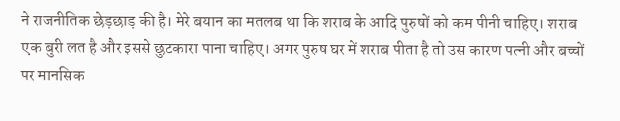ने राजनीतिक छेड़छाड़ की है। मेरे बयान का मतलब था कि शराब के आदि पुरुषों को कम पीनी चाहिए। शराब एक बुरी लत है और इससे छुटकारा पाना चाहिए। अगर पुरुष घर में शराब पीता है तो उस कारण पत्नी और बच्चों पर मानसिक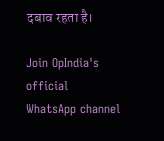दबाव रहता है।

Join OpIndia's official WhatsApp channel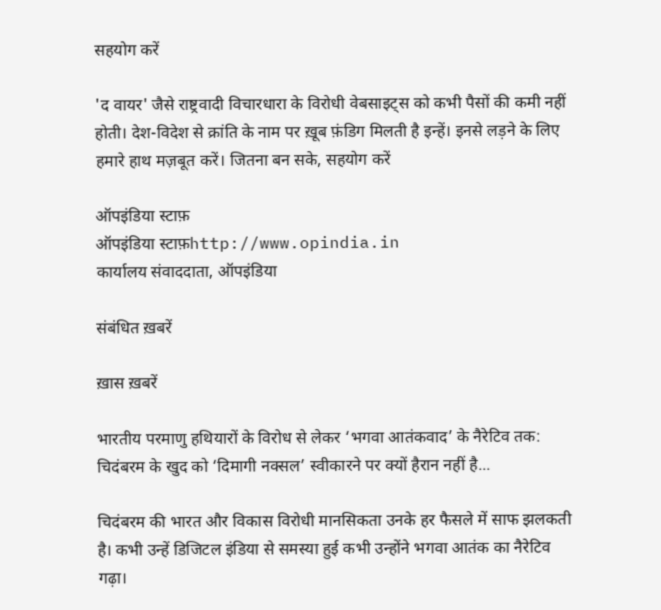सहयोग करें

'द वायर' जैसे राष्ट्रवादी विचारधारा के विरोधी वेबसाइट्स को कभी पैसों की कमी नहीं होती। देश-विदेश से क्रांति के नाम पर ख़ूब फ़ंडिग मिलती है इन्हें। इनसे लड़ने के लिए हमारे हाथ मज़बूत करें। जितना बन सके, सहयोग करें

ऑपइंडिया स्टाफ़
ऑपइंडिया स्टाफ़http://www.opindia.in
कार्यालय संवाददाता, ऑपइंडिया

संबंधित ख़बरें

ख़ास ख़बरें

भारतीय परमाणु हथियारों के विरोध से लेकर ‘भगवा आतंकवाद’ के नैरेटिव तक: चिदंबरम के खुद को ‘दिमागी नक्सल’ स्वीकारने पर क्यों हैरान नहीं है...

चिदंबरम की भारत और विकास विरोधी मानसिकता उनके हर फैसले में साफ झलकती है। कभी उन्हें डिजिटल इंडिया से समस्या हुई कभी उन्होंने भगवा आतंक का नैरेटिव गढ़ा।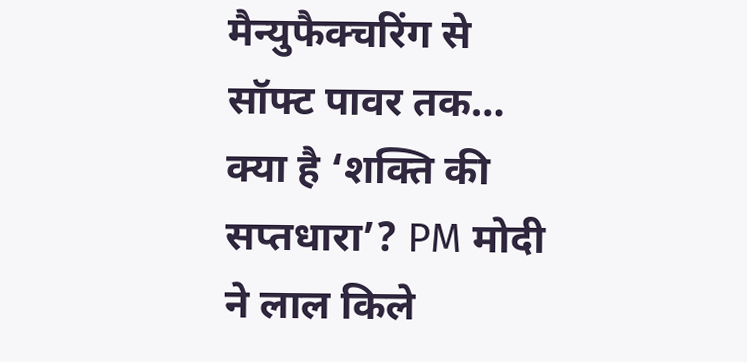मैन्युफैक्चरिंग से सॉफ्ट पावर तक… क्या है ‘शक्ति की सप्तधारा’? PM मोदी ने लाल किले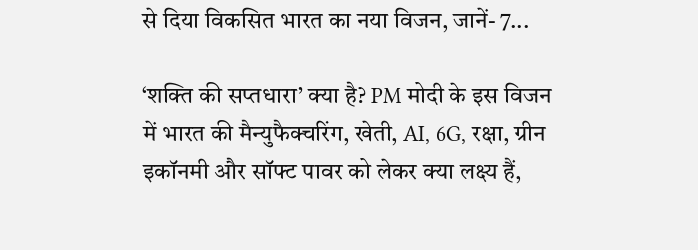से दिया विकसित भारत का नया विजन, जानें- 7...

‘शक्ति की सप्तधारा’ क्या है? PM मोदी के इस विजन में भारत की मैन्युफैक्चरिंग, खेती, AI, 6G, रक्षा, ग्रीन इकॉनमी और सॉफ्ट पावर को लेकर क्या लक्ष्य हैं,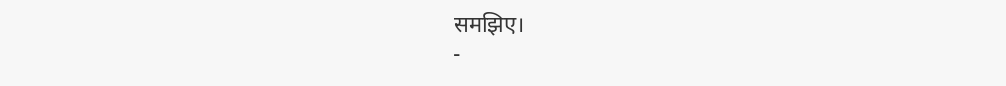समझिए।
-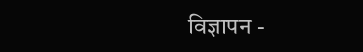विज्ञापन -